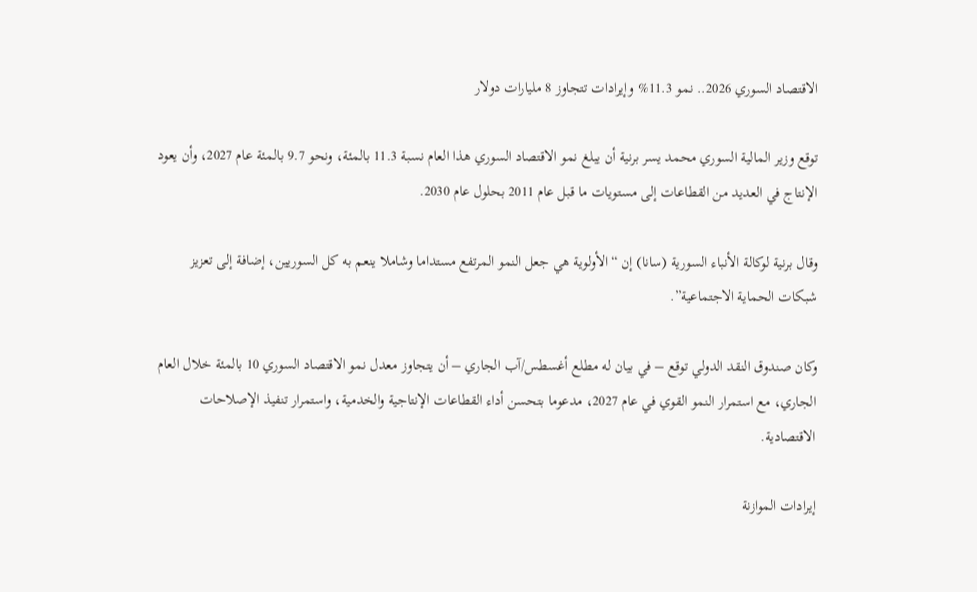الاقتصاد السوري 2026.. نمو 11.3% وإيرادات تتجاوز 8 مليارات دولار

توقع وزير المالية السوري محمد يسر برنية أن يبلغ نمو الاقتصاد السوري هذا العام نسبة 11.3 بالمئة، ونحو 9.7 بالمئة عام 2027، وأن يعود الإنتاج في العديد من القطاعات إلى مستويات ما قبل عام 2011 بحلول عام 2030.

وقال برنية لوكالة الأنباء السورية (سانا) إن “الأولوية هي جعل النمو المرتفع مستداما وشاملا ينعم به كل السوريين، إضافة إلى تعزيز شبكات الحماية الاجتماعية”.

وكان صندوق النقد الدولي توقع – في بيان له مطلع أغسطس/آب الجاري – أن يتجاوز معدل نمو الاقتصاد السوري 10 بالمئة خلال العام الجاري، مع استمرار النمو القوي في عام 2027، مدعوما بتحسن أداء القطاعات الإنتاجية والخدمية، واستمرار تنفيذ الإصلاحات الاقتصادية.

إيرادات الموازنة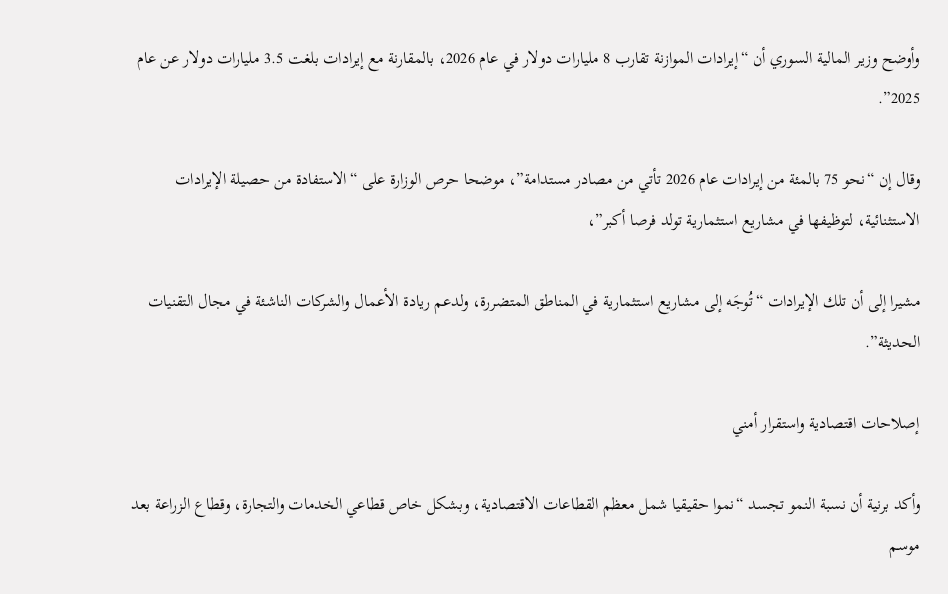وأوضح وزير المالية السوري أن “إيرادات الموازنة تقارب 8 مليارات دولار في عام ‌‌‌‌2026، بالمقارنة مع إيرادات بلغت 3.5 مليارات دولار عن عام 2025”.

وقال إن “نحو 75 بالمئة من إيرادات عام 2026 تأتي من مصادر مستدامة”، موضحا حرص الوزارة على “الاستفادة من حصيلة الإيرادات الاستثنائية، لتوظيفها في مشاريع استثمارية تولد فرصا أكبر”،

مشيرا إلى أن تلك الإيرادات “تُوجَه إلى مشاريع استثمارية في المناطق المتضررة، ولدعم ريادة الأعمال والشركات الناشئة في مجال التقنيات الحديثة”.

إصلاحات اقتصادية واستقرار أمني

وأكد برنية أن نسبة النمو تجسد “نموا حقيقيا شمل معظم القطاعات الاقتصادية، وبشكل خاص قطاعي الخدمات والتجارة، وقطاع الزراعة بعد موسم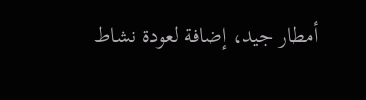أمطار جيد، إضافة لعودة نشاط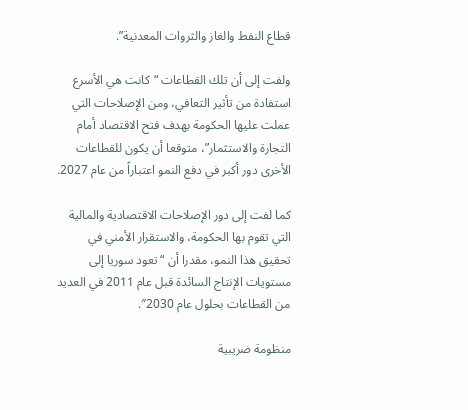قطاع النفط والغاز والثروات المعدنية”.

ولفت إلى أن تلك القطاعات “كانت هي الأسرع استفادة من تأثير التعافي، ومن الإصلاحات التي عملت عليها الحكومة بهدف فتح الاقتصاد أمام التجارة والاستثمار”، متوقعا أن يكون للقطاعات الأخرى دور أكبر في دفع النمو اعتباراً من عام 2027.

كما لفت إلى دور الإصلاحات الاقتصادية والمالية التي تقوم بها الحكومة، والاستقرار الأمني في تحقيق هذا النمو، مقدرا أن “تعود سوريا إلى مستويات الإنتاج السائدة قبل عام 2011 في العديد من القطاعات بحلول عام ‌‌‌‌2030″.

منظومة ضريبية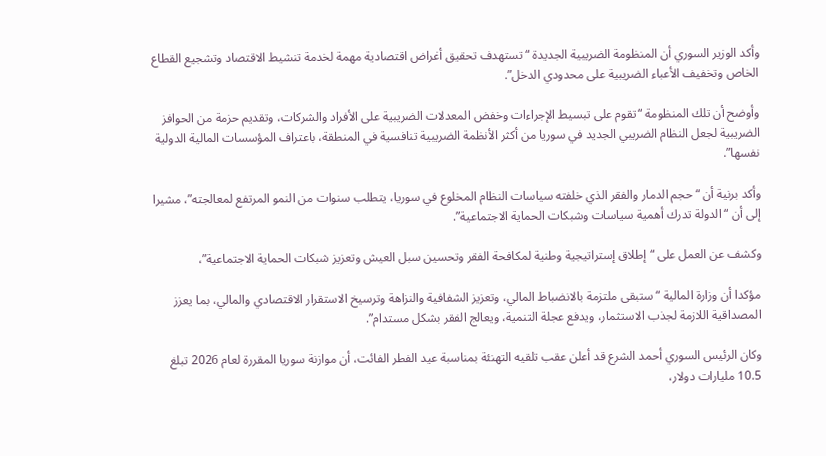وأكد الوزير السوري أن المنظومة الضريبية الجديدة “تستهدف تحقيق أغراض اقتصادية مهمة لخدمة تنشيط الاقتصاد وتشجيع القطاع الخاص وتخفيف الأعباء الضريبية على محدودي الدخل”.

وأوضح أن تلك المنظومة “تقوم على تبسيط الإجراءات وخفض المعدلات الضريبية على الأفراد والشركات، وتقديم حزمة من الحوافز الضريبية لجعل النظام الضريبي الجديد في سوريا من أكثر الأنظمة الضريبية تنافسية في المنطقة، باعتراف المؤسسات المالية الدولية نفسها”.

وأكد برنية أن “حجم الدمار والفقر الذي خلفته سياسات النظام المخلوع في سوريا، يتطلب سنوات من النمو المرتفع لمعالجته”، مشيرا إلى أن “الدولة تدرك أهمية سياسات وشبكات الحماية الاجتماعية”.

وكشف عن العمل على “إطلاق إستراتيجية وطنية لمكافحة الفقر وتحسين سبل العيش وتعزيز شبكات الحماية الاجتماعية”،

مؤكدا أن وزارة المالية “ستبقى ملتزمة بالانضباط المالي، وتعزيز الشفافية والنزاهة وترسيخ الاستقرار الاقتصادي والمالي، بما يعزز المصداقية اللازمة لجذب الاستثمار، ويدفع عجلة التنمية، ويعالج الفقر بشكل مستدام”.

وكان الرئيس السوري أحمد الشرع قد أعلن عقب تلقيه التهنئة بمناسبة عيد الفطر الفائت، أن موازنة سوريا المقررة لعام 2026 تبلغ 10.5 مليارات دولار،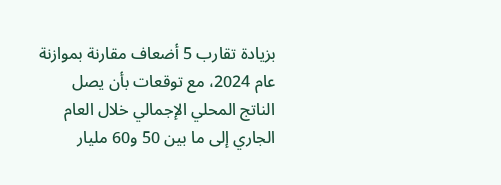بزيادة تقارب 5 أضعاف مقارنة بموازنة عام 2024، مع توقعات بأن يصل الناتج المحلي الإجمالي خلال العام الجاري إلى ما بين 50 و60 مليار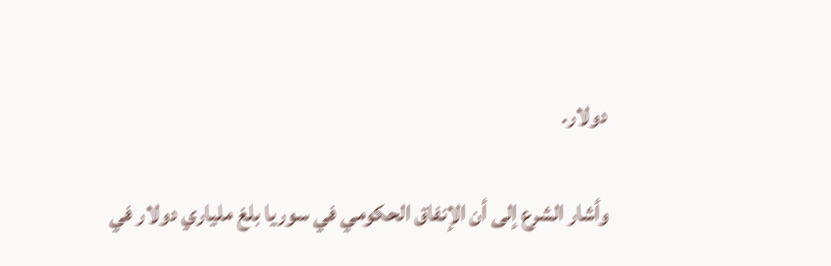دولار.

وأشار الشرع إلى أن الإنفاق الحكومي في سوريا بلغ ملياري دولار في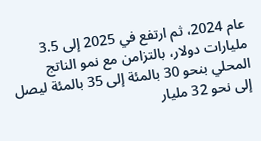عام 2024، ثم ارتفع في 2025 إلى 3.5 مليارات دولار، بالتزامن مع نمو الناتج المحلي بنحو 30 بالمئة إلى 35 بالمئة ليصل إلى نحو 32 مليار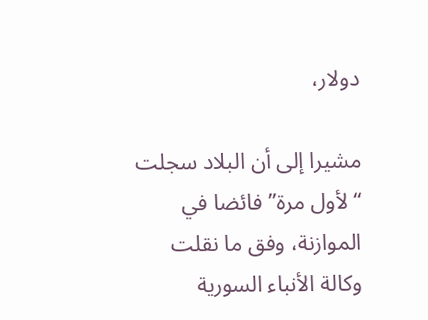دولار،

مشيرا إلى أن البلاد سجلت “لأول مرة” فائضا في الموازنة، وفق ما نقلت وكالة الأنباء السورية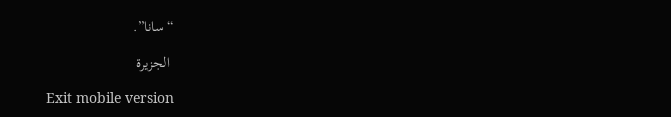“سانا”.

 الجزيرة

Exit mobile version